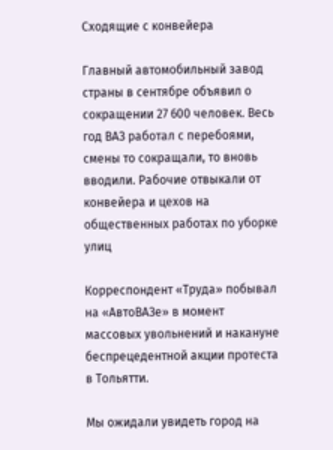Сходящие с конвейера

Главный автомобильный завод страны в сентябре объявил о сокращении 27 600 человек. Весь год ВАЗ работал с перебоями, смены то сокращали, то вновь вводили. Рабочие отвыкали от конвейера и цехов на общественных работах по уборке улиц

Корреспондент «Труда» побывал на «АвтоВАЗе» в момент массовых увольнений и накануне беспрецедентной акции протеста в Тольятти.

Мы ожидали увидеть город на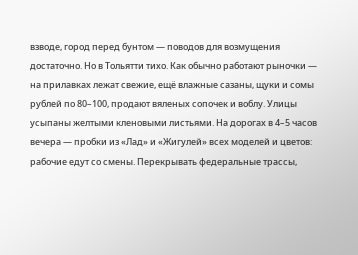взводе, город перед бунтом — поводов для возмущения достаточно. Но в Тольятти тихо. Как обычно работают рыночки — на прилавках лежат свежие, ещё влажные сазаны, щуки и сомы рублей по 80–100, продают вяленых сопочек и воблу. Улицы усыпаны желтыми кленовыми листьями. На дорогах в 4–5 часов вечера — пробки из «Лад» и «Жигулей» всех моделей и цветов: рабочие едут со смены. Перекрывать федеральные трассы,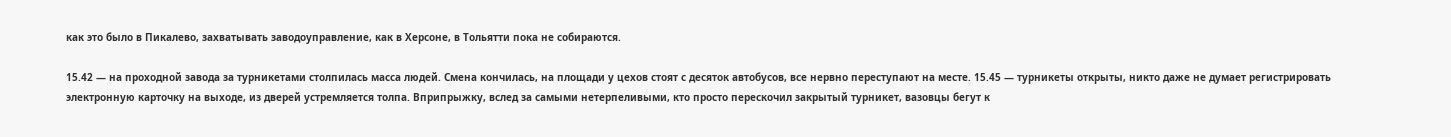как это было в Пикалево, захватывать заводоуправление, как в Херсоне, в Тольятти пока не собираются.

15.42 — на проходной завода за турникетами столпилась масса людей. Смена кончилась, на площади у цехов стоят с десяток автобусов, все нервно переступают на месте. 15.45 — турникеты открыты, никто даже не думает регистрировать электронную карточку на выходе, из дверей устремляется толпа. Вприпрыжку, вслед за самыми нетерпеливыми, кто просто перескочил закрытый турникет, вазовцы бегут к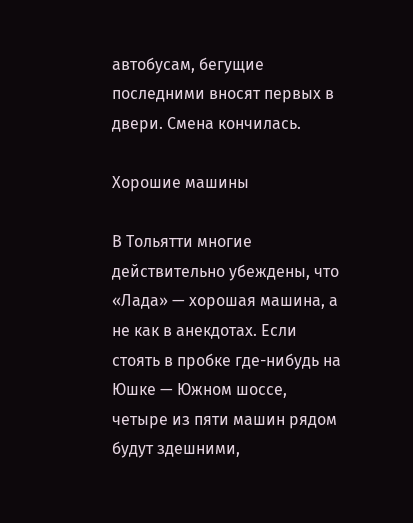автобусам, бегущие последними вносят первых в двери. Смена кончилась.

Хорошие машины

В Тольятти многие действительно убеждены, что «Лада» — хорошая машина, а не как в анекдотах. Если стоять в пробке где-нибудь на Юшке — Южном шоссе, четыре из пяти машин рядом будут здешними,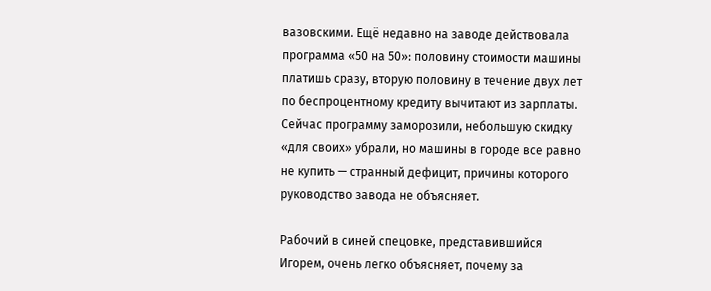вазовскими. Ещё недавно на заводе действовала программа «50 на 50»: половину стоимости машины платишь сразу, вторую половину в течение двух лет по беспроцентному кредиту вычитают из зарплаты. Сейчас программу заморозили, небольшую скидку «для своих» убрали, но машины в городе все равно не купить — странный дефицит, причины которого руководство завода не объясняет.

Рабочий в синей спецовке, представившийся Игорем, очень легко объясняет, почему за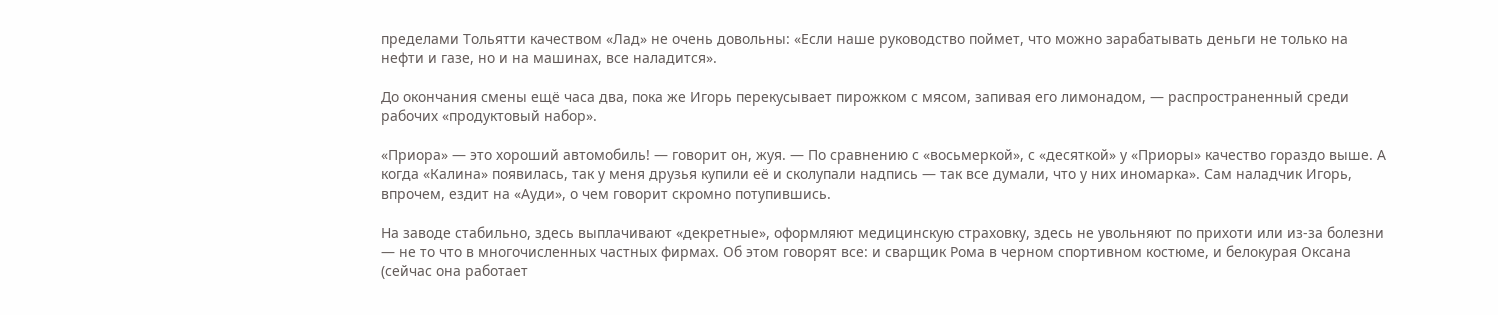пределами Тольятти качеством «Лад» не очень довольны: «Если наше руководство поймет, что можно зарабатывать деньги не только на нефти и газе, но и на машинах, все наладится».

До окончания смены ещё часа два, пока же Игорь перекусывает пирожком с мясом, запивая его лимонадом, — распространенный среди рабочих «продуктовый набор».

«Приора» — это хороший автомобиль! — говорит он, жуя. — По сравнению с «восьмеркой», с «десяткой» у «Приоры» качество гораздо выше. А когда «Калина» появилась, так у меня друзья купили её и сколупали надпись — так все думали, что у них иномарка». Сам наладчик Игорь, впрочем, ездит на «Ауди», о чем говорит скромно потупившись.

На заводе стабильно, здесь выплачивают «декретные», оформляют медицинскую страховку, здесь не увольняют по прихоти или из-за болезни — не то что в многочисленных частных фирмах. Об этом говорят все: и сварщик Рома в черном спортивном костюме, и белокурая Оксана (сейчас она работает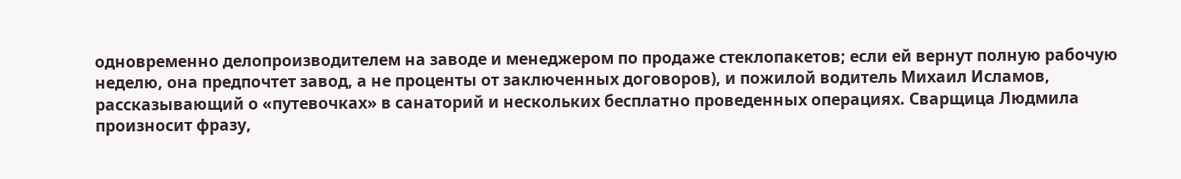одновременно делопроизводителем на заводе и менеджером по продаже стеклопакетов; если ей вернут полную рабочую неделю, она предпочтет завод, а не проценты от заключенных договоров), и пожилой водитель Михаил Исламов, рассказывающий о «путевочках» в санаторий и нескольких бесплатно проведенных операциях. Сварщица Людмила произносит фразу,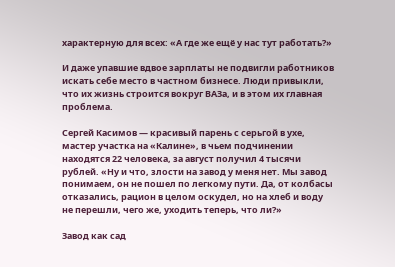характерную для всех: «А где же ещё у нас тут работать?»

И даже упавшие вдвое зарплаты не подвигли работников искать себе место в частном бизнесе. Люди привыкли, что их жизнь строится вокруг ВАЗа, и в этом их главная проблема.

Сергей Касимов — красивый парень с серьгой в ухе, мастер участка на «Калине», в чьем подчинении находятся 22 человека, за август получил 4 тысячи рублей. «Ну и что, злости на завод у меня нет. Мы завод понимаем, он не пошел по легкому пути. Да, от колбасы отказались, рацион в целом оскудел, но на хлеб и воду не перешли, чего же, уходить теперь, что ли?»

Завод как сад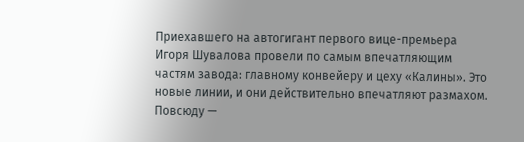Приехавшего на автогигант первого вице-премьера Игоря Шувалова провели по самым впечатляющим частям завода: главному конвейеру и цеху «Калины». Это новые линии, и они действительно впечатляют размахом. Повсюду —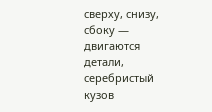сверху, снизу, сбоку — двигаются детали, серебристый кузов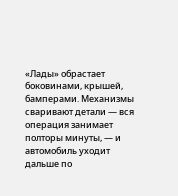«Лады» обрастает боковинами, крышей, бамперами. Механизмы сваривают детали — вся операция занимает полторы минуты, — и автомобиль уходит дальше по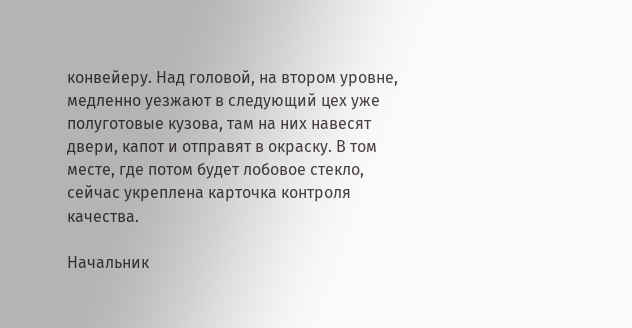конвейеру. Над головой, на втором уровне, медленно уезжают в следующий цех уже полуготовые кузова, там на них навесят двери, капот и отправят в окраску. В том месте, где потом будет лобовое стекло, сейчас укреплена карточка контроля качества.

Начальник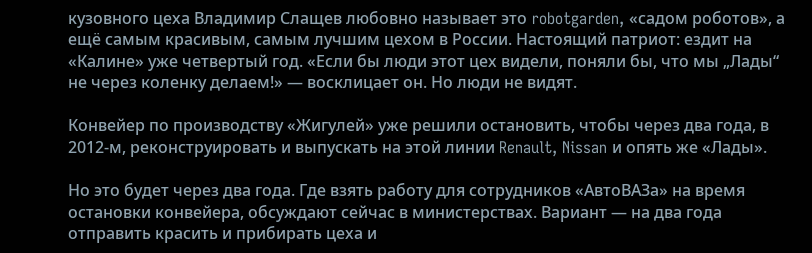кузовного цеха Владимир Слащев любовно называет это robotgarden, «садом роботов», а ещё самым красивым, самым лучшим цехом в России. Настоящий патриот: ездит на «Калине» уже четвертый год. «Если бы люди этот цех видели, поняли бы, что мы „Лады“ не через коленку делаем!» — восклицает он. Но люди не видят.

Конвейер по производству «Жигулей» уже решили остановить, чтобы через два года, в 2012-м, реконструировать и выпускать на этой линии Renault, Nissan и опять же «Лады».

Но это будет через два года. Где взять работу для сотрудников «АвтоВАЗа» на время остановки конвейера, обсуждают сейчас в министерствах. Вариант — на два года отправить красить и прибирать цеха и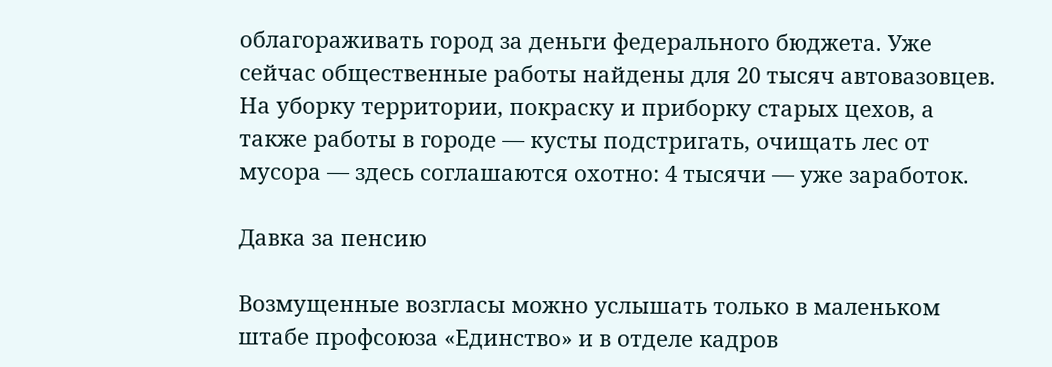облагораживать город за деньги федерального бюджета. Уже сейчас общественные работы найдены для 20 тысяч автовазовцев. На уборку территории, покраску и приборку старых цехов, а также работы в городе — кусты подстригать, очищать лес от мусора — здесь соглашаются охотно: 4 тысячи — уже заработок.

Давка за пенсию

Возмущенные возгласы можно услышать только в маленьком штабе профсоюза «Единство» и в отделе кадров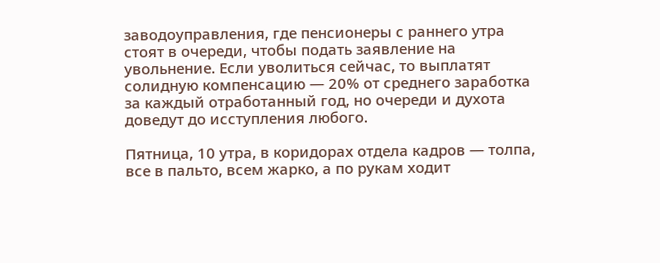заводоуправления, где пенсионеры с раннего утра стоят в очереди, чтобы подать заявление на увольнение. Если уволиться сейчас, то выплатят солидную компенсацию — 20% от среднего заработка за каждый отработанный год, но очереди и духота доведут до исступления любого.

Пятница, 10 утра, в коридорах отдела кадров — толпа, все в пальто, всем жарко, а по рукам ходит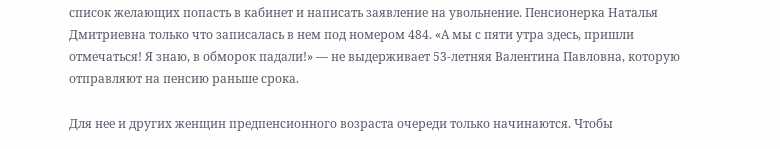список желающих попасть в кабинет и написать заявление на увольнение. Пенсионерка Наталья Дмитриевна только что записалась в нем под номером 484. «А мы с пяти утра здесь, пришли отмечаться! Я знаю, в обморок падали!» — не выдерживает 53-летняя Валентина Павловна, которую отправляют на пенсию раньше срока.

Для нее и других женщин предпенсионного возраста очереди только начинаются. Чтобы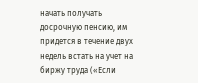начать получать досрочную пенсию, им придется в течение двух недель встать на учет на биржу труда («Если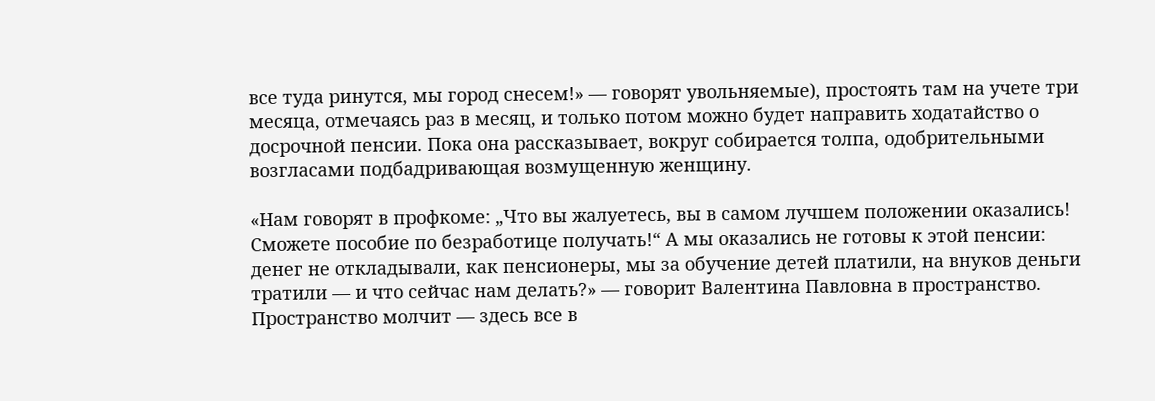все туда ринутся, мы город снесем!» — говорят увольняемые), простоять там на учете три месяца, отмечаясь раз в месяц, и только потом можно будет направить ходатайство о досрочной пенсии. Пока она рассказывает, вокруг собирается толпа, одобрительными возгласами подбадривающая возмущенную женщину.

«Нам говорят в профкоме: „Что вы жалуетесь, вы в самом лучшем положении оказались! Сможете пособие по безработице получать!“ А мы оказались не готовы к этой пенсии: денег не откладывали, как пенсионеры, мы за обучение детей платили, на внуков деньги тратили — и что сейчас нам делать?» — говорит Валентина Павловна в пространство. Пространство молчит — здесь все в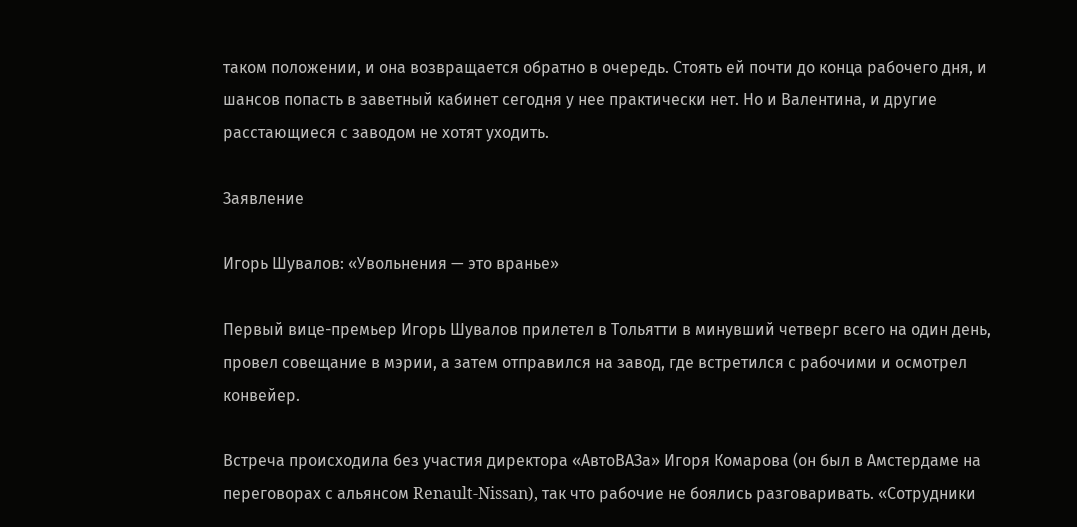таком положении, и она возвращается обратно в очередь. Стоять ей почти до конца рабочего дня, и шансов попасть в заветный кабинет сегодня у нее практически нет. Но и Валентина, и другие расстающиеся с заводом не хотят уходить.

Заявление

Игорь Шувалов: «Увольнения — это вранье»

Первый вице-премьер Игорь Шувалов прилетел в Тольятти в минувший четверг всего на один день, провел совещание в мэрии, а затем отправился на завод, где встретился с рабочими и осмотрел конвейер.

Встреча происходила без участия директора «АвтоВАЗа» Игоря Комарова (он был в Амстердаме на переговорах с альянсом Renault-Nissan), так что рабочие не боялись разговаривать. «Сотрудники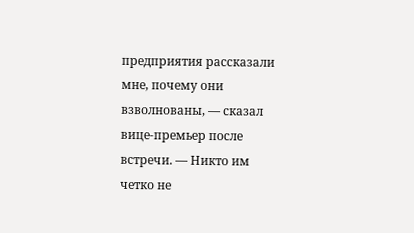предприятия рассказали мне, почему они взволнованы, — сказал вице-премьер после встречи. — Никто им четко не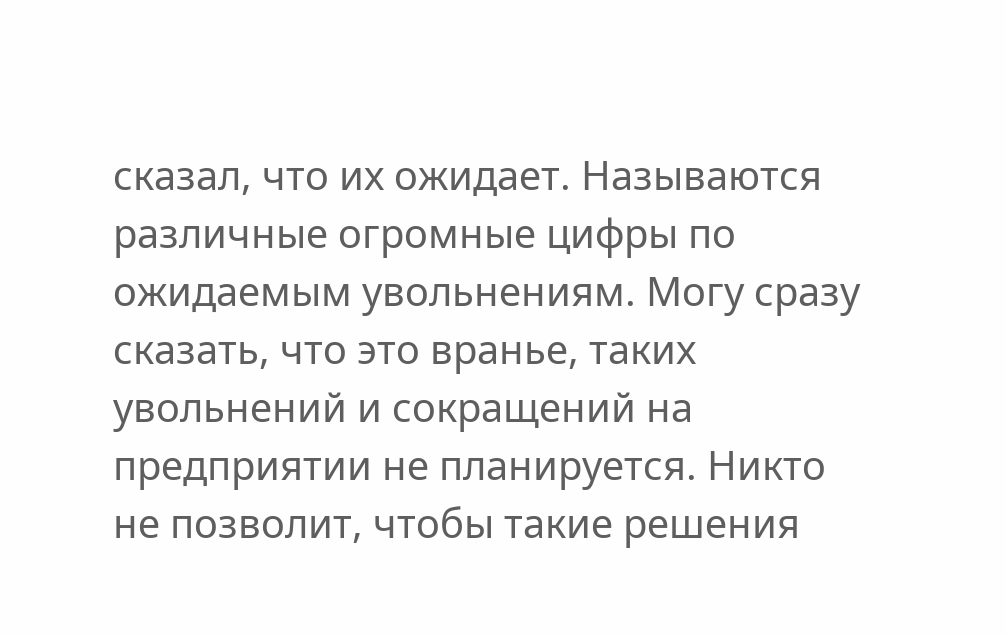сказал, что их ожидает. Называются различные огромные цифры по ожидаемым увольнениям. Могу сразу сказать, что это вранье, таких увольнений и сокращений на предприятии не планируется. Никто не позволит, чтобы такие решения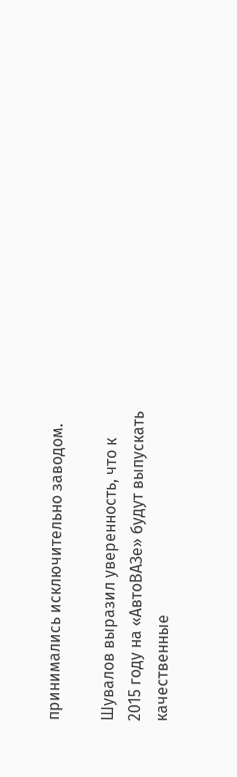принимались исключительно заводом.

Шувалов выразил уверенность, что к 2015 году на «АвтоВАЗе» будут выпускать качественные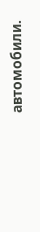автомобили.